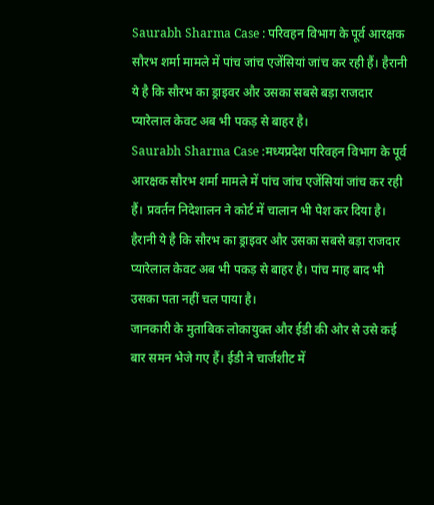Saurabh Sharma Case : परिवहन विभाग के पूर्व आरक्षक सौरभ शर्मा मामले में पांच जांच एजेंसियां जांच कर रही हैं। हैरानी ये है कि सौरभ का ड्राइवर और उसका सबसे बड़ा राजदार प्यारेलाल केवट अब भी पकड़ से बाहर है।
Saurabh Sharma Case :मध्यप्रदेश परिवहन विभाग के पूर्व आरक्षक सौरभ शर्मा मामले में पांच जांच एजेंसियां जांच कर रही हैं। प्रवर्तन निदेशालन ने कोर्ट में चालान भी पेश कर दिया है। हैरानी ये है कि सौरभ का ड्राइवर और उसका सबसे बड़ा राजदार प्यारेलाल केवट अब भी पकड़ से बाहर है। पांच माह बाद भी उसका पता नहीं चल पाया है।
जानकारी के मुताबिक लोकायुक्त और ईडी की ओर से उसे कई बार समन भेजे गए हैं। ईडी ने चार्जशीट में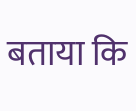बताया कि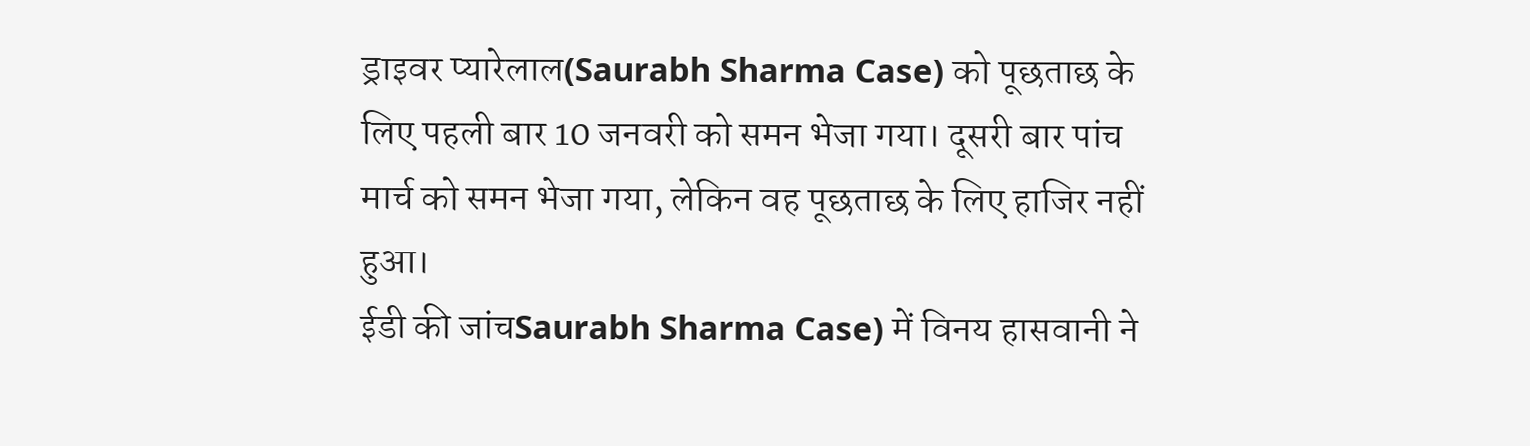ड्राइवर प्यारेलाल(Saurabh Sharma Case) को पूछताछ के लिए पहली बार 10 जनवरी को समन भेजा गया। दूसरी बार पांच मार्च को समन भेजा गया, लेकिन वह पूछताछ के लिए हाजिर नहीं हुआ।
ईडी की जांचSaurabh Sharma Case) में विनय हासवानी ने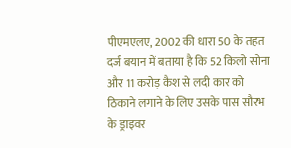पीएमएलए, 2002 की धारा 50 के तहत दर्ज बयान में बताया है कि 52 किलो सोना और 11 करोड़ कैश से लदी कार को ठिकाने लगाने के लिए उसके पास सौरभ के ड्राइवर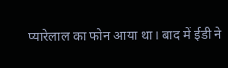प्यारेलाल का फोन आया था। बाद में ईडी ने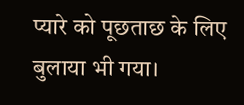प्यारे को पूछताछ के लिए बुलाया भी गया।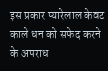इस प्रकार प्यारेलाल केवट काले धन को सफेद करने के अपराध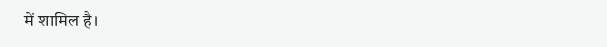में शामिल है।